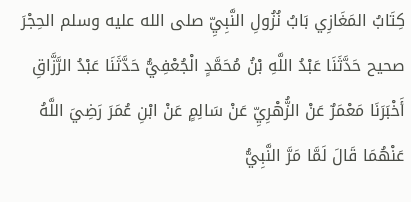كِتَابُ المَغَازِي بَابُ نُزُولِ النَّبِيِّ صلى الله عليه وسلم الحِجْرَ صحيح حَدَّثَنَا عَبْدُ اللَّهِ بْنُ مُحَمَّدٍ الْجُعْفِيُّ حَدَّثَنَا عَبْدُ الرَّزَّاقِ أَخْبَرَنَا مَعْمَرٌ عَنْ الزُّهْرِيِّ عَنْ سَالِمٍ عَنْ ابْنِ عُمَرَ رَضِيَ اللَّهُ عَنْهُمَا قَالَ لَمَّا مَرَّ النَّبِيُّ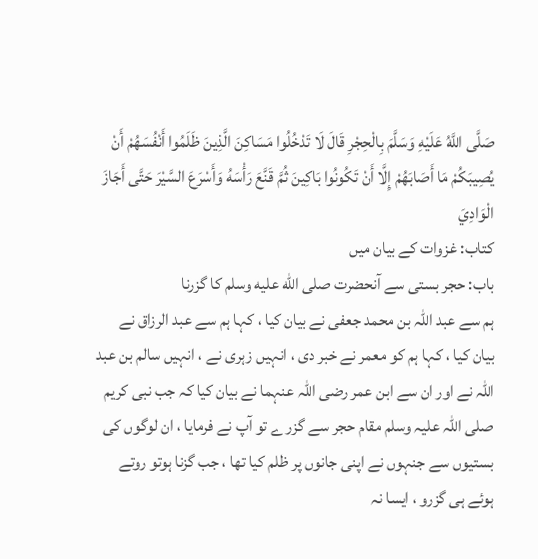صَلَّى اللَّهُ عَلَيْهِ وَسَلَّمَ بِالْحِجْرِ قَالَ لَا تَدْخُلُوا مَسَاكِنَ الَّذِينَ ظَلَمُوا أَنْفُسَهُمْ أَنْ يُصِيبَكُمْ مَا أَصَابَهُمْ إِلَّا أَنْ تَكُونُوا بَاكِينَ ثُمَّ قَنَّعَ رَأْسَهُ وَأَسْرَعَ السَّيْرَ حَتَّى أَجَازَ الْوَادِيَ
کتاب: غزوات کے بیان میں
باب: حجر بستی سے آنحضرت صلى الله عليه وسلم کا گزرنا
ہم سے عبد اللہ بن محمد جعفی نے بیان کیا ، کہا ہم سے عبد الرزاق نے بیان کیا ، کہا ہم کو معمر نے خبر دی ، انہیں زہری نے ، انہیں سالم بن عبد اللہ نے اور ان سے ابن عمر رضی اللہ عنہما نے بیان کیا کہ جب نبی کریم صلی اللہ علیہ وسلم مقام حجر سے گزر ے تو آپ نے فرمایا ، ان لوگوں کی بستیوں سے جنہوں نے اپنی جانوں پر ظلم کیا تھا ، جب گزنا ہوتو روتے ہوئے ہی گزرو ، ایسا نہ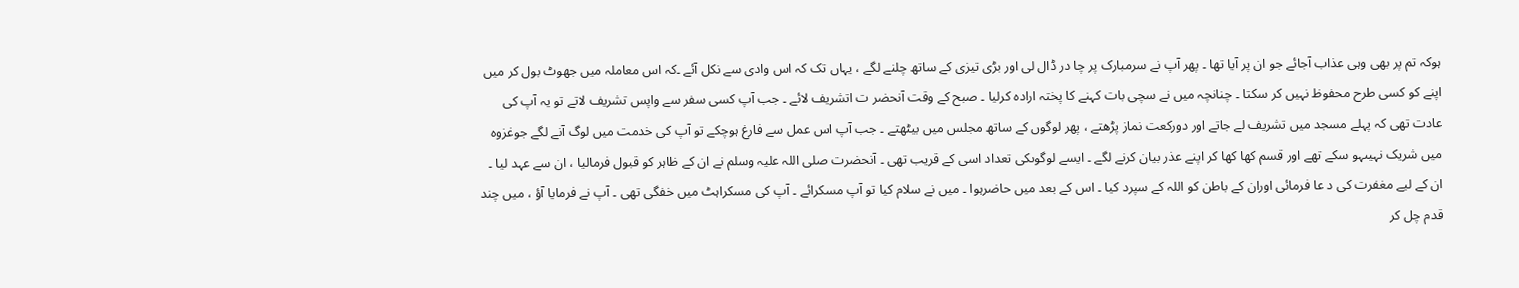ہوکہ تم پر بھی وہی عذاب آجائے جو ان پر آیا تھا ۔ پھر آپ نے سرمبارک پر چا در ڈال لی اور بڑی تیزی کے ساتھ چلنے لگے ، یہاں تک کہ اس وادی سے نکل آئے ۔کہ اس معاملہ میں جھوٹ بول کر میں اپنے کو کسی طرح محفوظ نہیں کر سکتا ۔ چنانچہ میں نے سچی بات کہنے کا پختہ ارادہ کرلیا ۔ صبح کے وقت آنحضر ت اتشریف لائے ۔ جب آپ کسی سفر سے واپس تشریف لاتے تو یہ آپ کی عادت تھی کہ پہلے مسجد میں تشریف لے جاتے اور دورکعت نماز پڑھتے ، پھر لوگوں کے ساتھ مجلس میں بیٹھتے ۔ جب آپ اس عمل سے فارغ ہوچکے تو آپ کی خدمت میں لوگ آنے لگے جوغزوہ میں شریک نہیںہو سکے تھے اور قسم کھا کھا کر اپنے عذر بیان کرنے لگے ۔ ایسے لوگوںکی تعداد اسی کے قریب تھی ۔ آنحضرت صلی اللہ علیہ وسلم نے ان کے ظاہر کو قبول فرمالیا ، ان سے عہد لیا ۔ ان کے لیے مغفرت کی د عا فرمائی اوران کے باطن کو اللہ کے سپرد کیا ۔ اس کے بعد میں حاضرہوا ۔ میں نے سلام کیا تو آپ مسکرائے ۔ آپ کی مسکراہٹ میں خفگی تھی ۔ آپ نے فرمایا آؤ ، میں چند قدم چل کر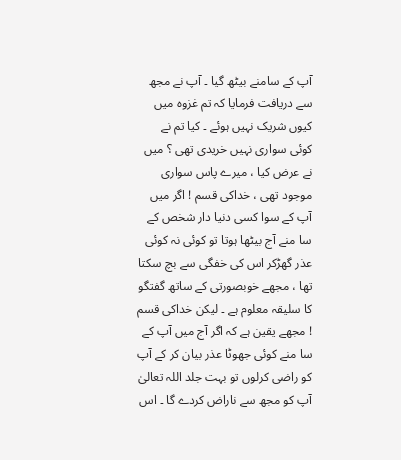آپ کے سامنے بیٹھ گیا ۔ آپ نے مجھ سے دریافت فرمایا کہ تم غزوہ میں کیوں شریک نہیں ہوئے ۔ کیا تم نے کوئی سواری نہیں خریدی تھی ؟ میں نے عرض کیا ، میرے پاس سواری موجود تھی ، خداکی قسم ! اگر میں آپ کے سوا کسی دنیا دار شخص کے سا منے آج بیٹھا ہوتا تو کوئی نہ کوئی عذر گھڑکر اس کی خفگی سے بچ سکتا تھا ، مجھے خوبصورتی کے ساتھ گفتگو کا سلیقہ معلوم ہے ۔ لیکن خداکی قسم ! مجھے یقین ہے کہ اگر آج میں آپ کے سا منے کوئی جھوٹا عذر بیان کر کے آپ کو راضی کرلوں تو بہت جلد اللہ تعالیٰ آپ کو مجھ سے ناراض کردے گا ۔ اس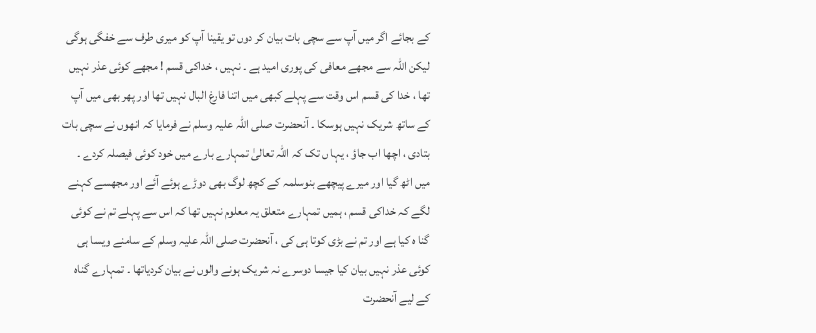کے بجائے اگر میں آپ سے سچی بات بیان کر دوں تو یقینا آپ کو میری طرف سے خفگی ہوگی لیکن اللہ سے مجھے معافی کی پوری امید ہے ۔ نہیں ، خداکی قسم ! مجھے کوئی عذر نہیں تھا ، خدا کی قسم اس وقت سے پہلے کبھی میں اتنا فارغ البال نہیں تھا اور پھر بھی میں آپ کے ساتھ شریک نہیں ہوسکا ۔ آنحضرت صلی اللہ علیہ وسلم نے فرمایا کہ انھوں نے سچی بات بتادی ، اچھا اب جاؤ ، یہا ں تک کہ اللہ تعالیٰ تمہارے بارے میں خود کوئی فیصلہ کردے ۔ میں اٹھ گیا اور میرے پیچھے بنوسلمہ کے کچھ لوگ بھی دوڑے ہوئے آئے اور مجھسے کہنے لگے کہ خداکی قسم ، ہمیں تمہارے متعلق یہ معلوم نہیں تھا کہ اس سے پہلے تم نے کوئی گنا ہ کیا ہے اور تم نے بڑی کوتا ہی کی ، آنحضرت صلی اللہ علیہ وسلم کے سامنے ویسا ہی کوئی عذر نہیں بیان کیا جیسا دوسرے نہ شریک ہونے والوں نے بیان کردیاتھا ۔ تمہارے گناہ کے لیے آنحضرت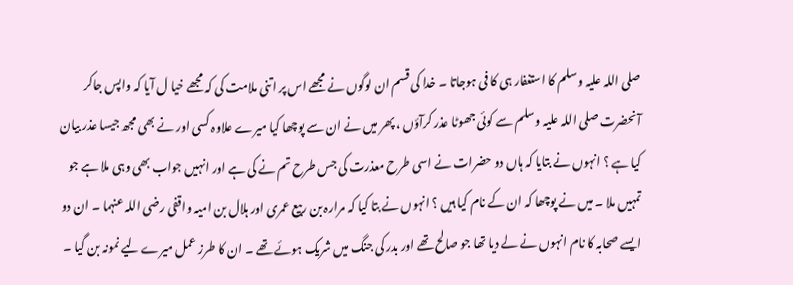صلی اللہ علیہ وسلم کا استغفار ہی کا فی ہوجاتا ۔ خدا کی قسم ان لوگوں نے مجھے اس پر اتنی ملامت کی کہ مجھے خیا ل آیا کہ واپس جاکر آنحضرت صلی اللہ علیہ وسلم سے کوئی جھوٹا عذر کرآؤں ، پھر میں نے ان سے پوچھا کیا میرے علاوہ کسی اور نے بھی مجھ جیسا عذر بیان کیا ہے ؟ انہوں نے بتایا کہ ہاں دو حضرات نے اسی طرح معذرت کی جس طرح تم نے کی ہے اور انہیں جواب بھی وہی ملا ہے جو تمہیں ملا ۔ میں نے پوچھا کہ ان کے نام کیا ہیں ؟ انہوں نے بتا کیا کہ مرارہ بن ربیع عمری اور ہلال بن امیہ واقفی رضی اللہ عنہما ۔ ان دو ایسے صحابہ کا نام انہوں نے لے دیا تھا جو صالح تھے اور بدر کی جنگ میں شریک ہوئے تھے ۔ ان کا طرز عمل میرے لیے نمونہ بن گیا ۔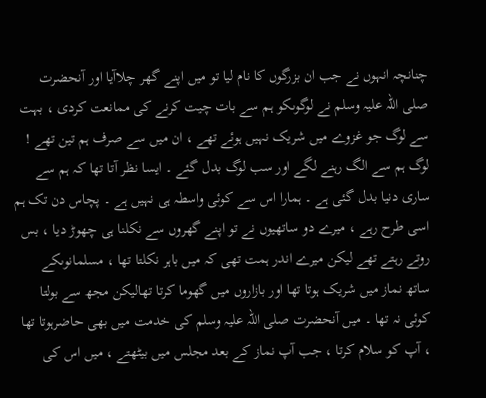چنانچہ انہوں نے جب ان بزرگوں کا نام لیا تو میں اپنے گھر چلاآیا اور آنحضرت صلی اللہ علیہ وسلم نے لوگوںکو ہم سے بات چیت کرنے کی ممانعت کردی ، بہت سے لوگ جو غزوے میں شریک نہیں ہوئے تھے ، ان میں سے صرف ہم تین تھے ! لوگ ہم سے الگ رہنے لگے اور سب لوگ بدل گئے ۔ ایسا نظر آتا تھا کہ ہم سے ساری دنیا بدل گئی ہے ۔ ہمارا اس سے کوئی واسطہ ہی نہیں ہے ۔ پچاس دن تک ہم اسی طرح رہے ، میرے دو ساتھیوں نے تو اپنے گھروں سے نکلنا ہی چھوڑ دیا ، بس روتے رہتے تھے لیکن میرے اندر ہمت تھی کہ میں باہر نکلتا تھا ، مسلمانوںکے ساتھ نماز میں شریک ہوتا تھا اور بازاروں میں گھوما کرتا تھالیکن مجھ سے بولتا کوئی نہ تھا ۔ میں آنحضرت صلی اللہ علیہ وسلم کی خدمت میں بھی حاضرہوتا تھا ، آپ کو سلام کرتا ، جب آپ نماز کے بعد مجلس میں بیٹھتے ، میں اس کی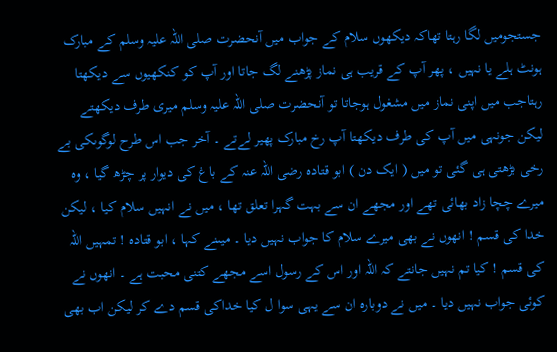جستجومیں لگا رہتا تھاکہ دیکھوں سلام کے جواب میں آنحضرت صلی اللہ علیہ وسلم کے مبارک ہونٹ ہلے یا نہیں ، پھر آپ کے قریب ہی نماز پڑھنے لگ جاتا اور آپ کو کنکھیوں سے دیکھتا رہتاجب میں اپنی نماز میں مشغول ہوجاتا تو آنحضرت صلی اللہ علیہ وسلم میری طرف دیکھتے لیکن جونہی میں آپ کی طرف دیکھتا آپ رخ مبارک پھیر لےتے ۔ آخر جب اس طرح لوگوںکی بے رخی بڑھتی ہی گئی تو میں ( ایک دن ) ابو قتادہ رضی اللہ عنہ کے باغ کی دیوار پر چڑھ گیا ، وہ میرے چچا زاد بھائی تھے اور مجھے ان سے بہت گہرا تعلق تھا ، میں نے انہیں سلام کیا ، لیکن خدا کی قسم ! انھوں نے بھی میرے سلام کا جواب نہیں دیا ۔ میںنے کہا ، ابو قتادہ ! تمہیں اللہ کی قسم ! کیا تم نہیں جانتے کہ اللہ اور اس کے رسول اسے مجھے کتنی محبت ہے ۔ انھوں نے کوئی جواب نہیں دیا ۔ میں نے دوبارہ ان سے یہی سوا ل کیا خداکی قسم دے کر لیکن اب بھی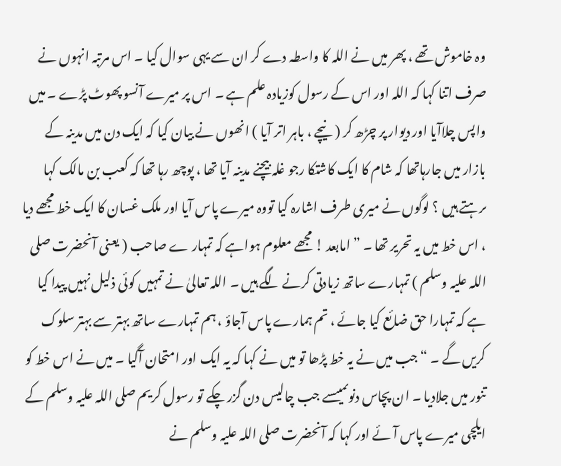وہ خاموش تھے ، پھر میں نے اللہ کا واسطہ دے کر ان سے یہی سوال کیا ۔ اس مرتبہ انہوں نے صرف اتنا کہا کہ اللہ اور اس کے رسول کوزیادہ علم ہے ۔ اس پر میرے آنسو پھوٹ پڑے ۔ میں واپس چلاآیا اور دیوار پر چڑھ کر ( نیچے ، باہر اتر آیا ) انھوں نے بیان کیا کہ ایک دن میں مدینہ کے بازار میں جارہاتھا کہ شام کا ایک کاشتکا رجو غلہ بیچنے مدینہ آیا تھا ، پوچھ رہا تھا کہ کعب بن مالک کہا ںرہتے ہیں ؟ لوگوں نے میری طرف اشارہ کیا تووہ میرے پاس آیا اور ملک غسان کا ایک خط مجھے دیا ، اس خط میں یہ تحریر تھا ۔ ” امابعد ! مجھے معلوم ہواہے کہ تمہار ے صاحب ( یعنی آنحضرت صلی اللہ علیہ وسلم ) تمہارے ساتھ زیادتی کرنے لگے ہیں ۔ اللہ تعالیٰ نے تمہیں کوئی ذلیل نہیں پیدا کیا ہے کہ تمہارا حق ضائع کیا جائے ، تم ہمارے پاس آجاؤ ، ہم تمہارے ساتھ بہتر سے بہتر سلوک کریں گے ۔ “ جب میں نے یہ خط پڑھا تو میں نے کہا کہ یہ ایک اور امتحان آگیا ۔ میں نے اس خط کو تنور میں جلادیا ۔ ان پچاس دنوںمیںسے جب چالیس دن گزر چکے تو رسول کریم صلی اللہ علیہ وسلم کے ایلچی میرے پاس آئے اور کہا کہ آنحضرت صلی اللہ علیہ وسلم نے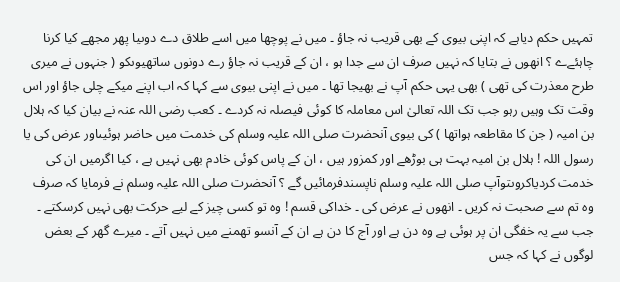تمہیں حکم دیاہے کہ اپنی بیوی کے بھی قریب نہ جاؤ ۔ میں نے پوچھا میں اسے طلاق دے دوںیا پھر مجھے کیا کرنا چاہئےے ؟ انھوں نے بتایا کہ نہیں صرف ان سے جدا ہو ، ان کے قریب نہ جاؤ رے دونوں ساتھیوںکو ( جنہوں نے میری طرح معذرت کی تھی ) بھی یہی حکم آپ نے بھیجا تھا ۔ میں نے اپنی بیوی سے کہا کہ اب اپنے میکے چلی جاؤ اور اس وقت تک وہیں رہو جب تک اللہ تعالیٰ اس معاملہ کا کوئی فیصلہ نہ کردے ۔ کعب رضی اللہ عنہ نے بیان کیا کہ ہلال بن امیہ ( جن کا مقاطعہ ہواتھا ) کی بیوی آنحضرت صلی اللہ علیہ وسلم کی خدمت میں حاضر ہوئیںاور عرض کی یا رسول اللہ ! ہلال بن امیہ بہت ہی بوڑھے اور کمزور ہیں ، ان کے پاس کوئی خادم بھی نہیں ہے ، کیا اگرمیں ان کی خدمت کردیاکروںتوآپ صلی اللہ علیہ وسلم ناپسندفرمائیں گے ؟ آنحضرت صلی اللہ علیہ وسلم نے فرمایا کہ صرف وہ تم سے صحبت نہ کریں ۔ انھوں نے عرض کی ۔ خداکی قسم ! وہ تو کسی چیز کے لیے حرکت بھی نہیں کرسکتے ۔ جب سے یہ خفگی ان پر ہوئی ہے وہ دن ہے اور آج کا دن ہے ان کے آنسو تھمنے میں نہیں آتے ۔ میرے گھر کے بعض لوگوں نے کہا کہ جس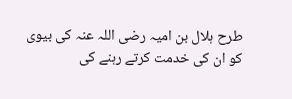طرح ہلال بن امیہ رضی اللہ عنہ کی بیوی کو ان کی خدمت کرتے رہنے کی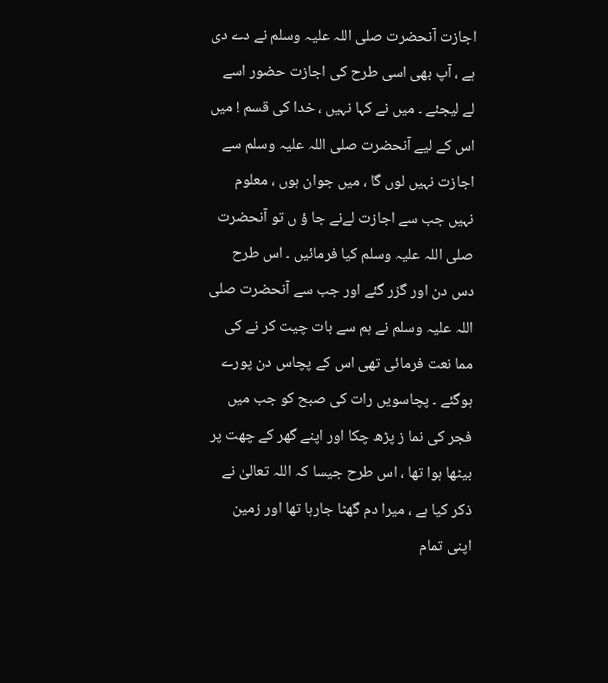اجازت آنحضرت صلی اللہ علیہ وسلم نے دے دی ہے ، آپ بھی اسی طرح کی اجازت حضور اسے لے لیجئے ۔ میں نے کہا نہیں ، خدا کی قسم ! میں اس کے لیے آنحضرت صلی اللہ علیہ وسلم سے اجازت نہیں لوں گا ، میں جوان ہوں ، معلوم نہیں جب سے اجازت لےنے جا ؤ ں تو آنحضرت صلی اللہ علیہ وسلم کیا فرمائیں ۔ اس طرح دس دن اور گزر گئے اور جب سے آنحضرت صلی اللہ علیہ وسلم نے ہم سے بات چیت کر نے کی مما نعت فرمائی تھی اس کے پچاس دن پورے ہوگئے ۔ پچاسویں رات کی صبح کو جب میں فجر کی نما ز پڑھ چکا اور اپنے گھر کے چھت پر بیٹھا ہوا تھا ، اس طرح جیسا کہ اللہ تعالیٰ نے ذکر کیا ہے ، میرا دم گھٹا جارہا تھا اور زمین اپنی تمام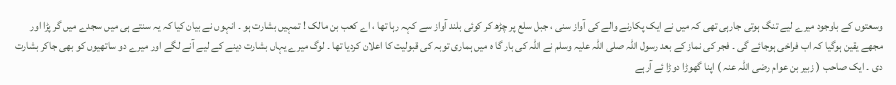وسعتوں کے باوجود میرے لیے تنگ ہوتی جارہی تھی کہ میں نے ایک پکارنے والے کی آواز سنی ، جبل سلع پر چڑھ کر کوئی بلند آواز سے کہہ رہا تھا ، اے کعب بن مالک ! تمہیں بشارت ہو ۔ انہوں نے بیان کیا کہ یہ سنتے ہی میں سجدے میں گر پڑا اور مجھے یقین ہوگیا کہ اب فراخی ہوجائے گی ۔ فجر کی نماز کے بعد رسول اللہ صلی اللہ علیہ وسلم نے اللہ کی بار گا ہ میں ہماری توبہ کی قبولیت کا اعلان کردیا تھا ۔ لوگ میرے یہاں بشارت دینے کے لیے آنے لگے اور میرے دو ساتھیوں کو بھی جاکر بشارت دی ۔ ایک صاحب ( زبیر بن عوام رضی اللہ عنہ ) اپنا گھوڑا دوڑا ئے آرہے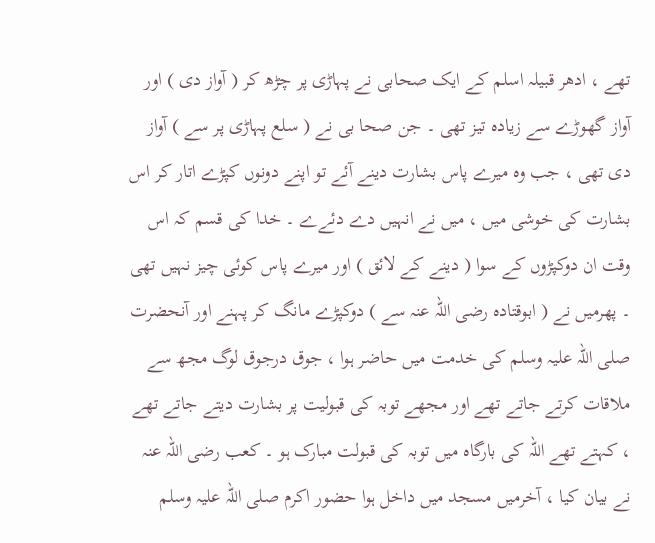تھے ، ادھر قبیلہ اسلم کے ایک صحابی نے پہاڑی پر چڑھ کر ( آواز دی ) اور آواز گھوڑے سے زیادہ تیز تھی ۔ جن صحا بی نے ( سلع پہاڑی پر سے ) آواز دی تھی ، جب وہ میرے پاس بشارت دینے آئے تو اپنے دونوں کپڑے اتار کر اس بشارت کی خوشی میں ، میں نے انہیں دے دئےے ۔ خدا کی قسم کہ اس وقت ان دوکپڑوں کے سوا ( دینے کے لائق ) اور میرے پاس کوئی چیز نہیں تھی ۔ پھرمیں نے ( ابوقتادہ رضی اللہ عنہ سے ) دوکپڑے مانگ کر پہنے اور آنحضرت صلی اللہ علیہ وسلم کی خدمت میں حاضر ہوا ، جوق درجوق لوگ مجھ سے ملاقات کرتے جاتے تھے اور مجھے توبہ کی قبولیت پر بشارت دیتے جاتے تھے ، کہتے تھے اللہ کی بارگاہ میں توبہ کی قبولت مبارک ہو ۔ کعب رضی اللہ عنہ نے بیان کیا ، آخرمیں مسجد میں داخل ہوا حضور اکرم صلی اللہ علیہ وسلم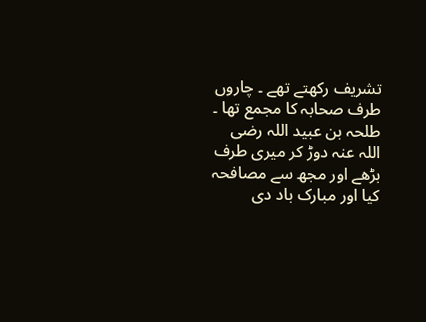تشریف رکھتے تھے ۔ چاروں طرف صحابہ کا مجمع تھا ۔ طلحہ بن عبید اللہ رضی اللہ عنہ دوڑ کر میری طرف بڑھے اور مجھ سے مصافحہ کیا اور مبارک باد دی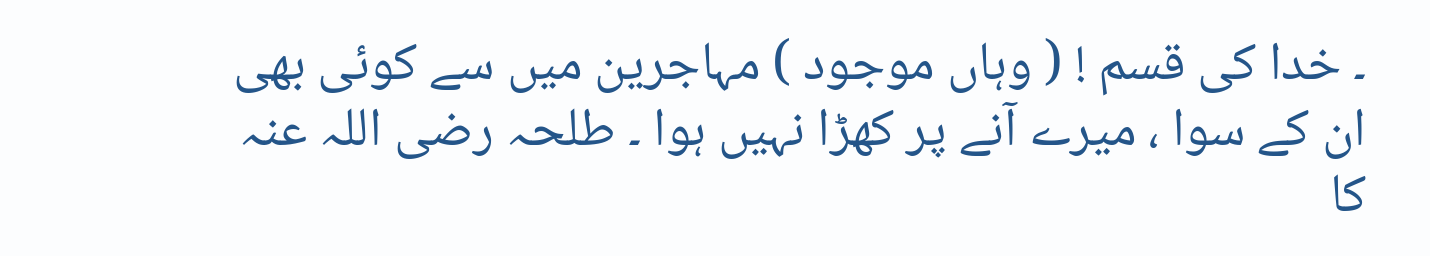۔ خدا کی قسم ! ( وہاں موجود ) مہاجرین میں سے کوئی بھی ان کے سوا ، میرے آنے پر کھڑا نہیں ہوا ۔ طلحہ رضی اللہ عنہ کا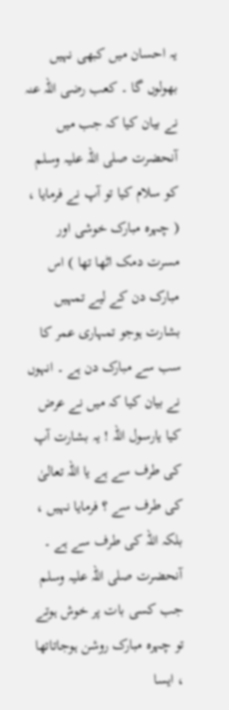یہ احسان میں کبھی نہیں بھولوں گا ۔ کعب رضی اللہ عنہ نے بیان کیا کہ جب میں آنحضرت صلی اللہ علیہ وسلم کو سلام کیا تو آپ نے فرمایا ، ( چہرہ مبارک خوشی اور مسرت دمک اٹھا تھا ) اس مبارک دن کے لیے تمہیں بشارت ہوجو تمہاری عمر کا سب سے مبارک دن ہے ۔ انہوں نے بیان کیا کہ میں نے عرض کیا یارسول اللہ ! یہ بشارت آپ کی طرف سے ہے یا اللہ تعالیٰ کی طرف سے ؟ فرمایا نہیں ، بلکہ اللہ کی طرف سے ہے ۔ آنحضرت صلی اللہ علیہ وسلم جب کسی بات پر خوش ہوتے تو چہرہ مبارک روشن ہوجاتاتھا ، ایسا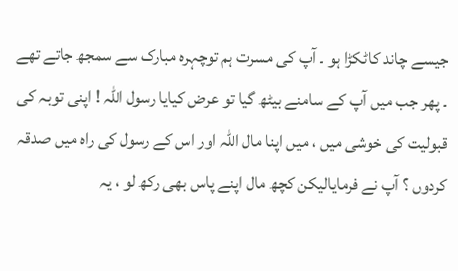جیسے چاند کاٹکڑا ہو ۔ آپ کی مسرت ہم توچہرہ مبارک سے سمجھ جاتے تھے ۔ پھر جب میں آپ کے سامنے بیٹھ گیا تو عرض کیایا رسول اللہ ! اپنی توبہ کی قبولیت کی خوشی میں ، میں اپنا مال اللہ اور اس کے رسول کی راہ میں صدقہ کردوں ؟ آپ نے فرمایالیکن کچھ مال اپنے پاس بھی رکھ لو ، یہ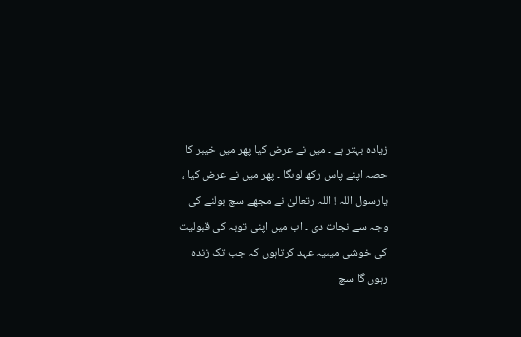زیادہ بہتر ہے ۔ میں نے عرض کیا پھر میں خیبر کا حصہ اپنے پاس رکھ لوںگا ۔ پھر میں نے عرض کیا ، یارسول اللہ ! اللہ رتعالیٰ نے مجھے سچ بولنے کی وجہ سے نجات دی ۔ اب میں اپنی توبہ کی قبولیت کی خوشی میںیہ عہد کرتاہوں کہ جب تک زندہ رہوں گا سچ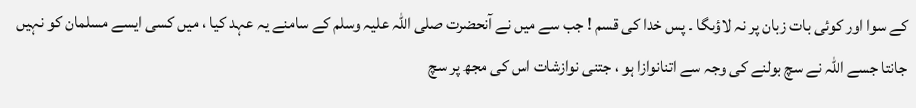کے سوا اور کوئی بات زبان پر نہ لاؤںگا ۔ پس خدا کی قسم ! جب سے میں نے آنحضرت صلی اللہ علیہ وسلم کے سامنے یہ عہد کیا ، میں کسی ایسے مسلمان کو نہیں جانتا جسے اللہ نے سچ بولنے کی وجہ سے اتنانوازا ہو ، جتنی نوازشات اس کی مجھ پر سچ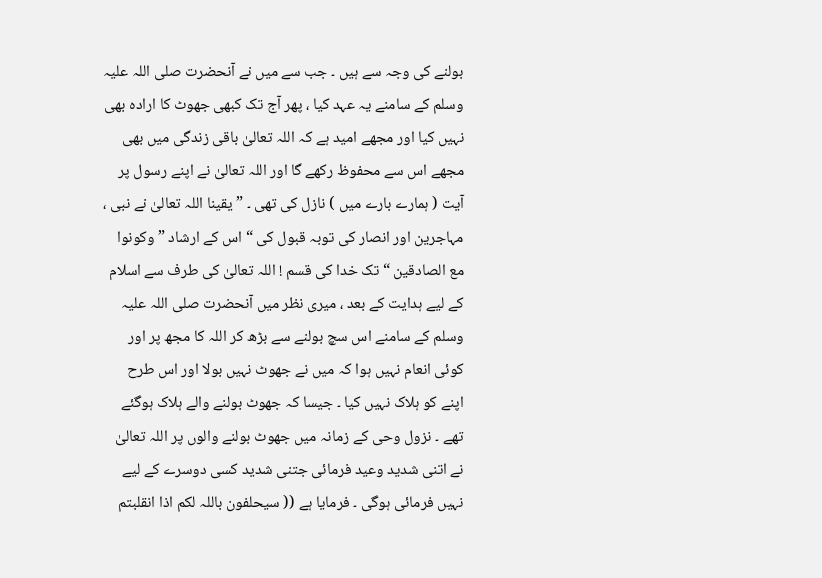بولنے کی وجہ سے ہیں ۔ جب سے میں نے آنحضرت صلی اللہ علیہ وسلم کے سامنے یہ عہد کیا ، پھر آج تک کبھی جھوٹ کا ارادہ بھی نہیں کیا اور مجھے امید ہے کہ اللہ تعالیٰ باقی زندگی میں بھی مجھے اس سے محفوظ رکھے گا اور اللہ تعالیٰ نے اپنے رسول پر آیت ( ہمارے بارے میں ) نازل کی تھی ۔ ” یقینا اللہ تعالیٰ نے نبی ، مہاجرین اور انصار کی توبہ قبول کی “ اس کے ارشاد ” وکونوا مع الصادقین “ تک خدا کی قسم ! اللہ تعالیٰ کی طرف سے اسلام کے لیے ہدایت کے بعد ، میری نظر میں آنحضرت صلی اللہ علیہ وسلم کے سامنے اس سچ بولنے سے بڑھ کر اللہ کا مجھ پر اور کوئی انعام نہیں ہوا کہ میں نے جھوٹ نہیں بولا اور اس طرح اپنے کو ہلاک نہیں کیا ۔ جیسا کہ جھوٹ بولنے والے ہلاک ہوگئے تھے ۔ نزول وحی کے زمانہ میں جھوٹ بولنے والوں پر اللہ تعالیٰ نے اتنی شدید وعید فرمائی جتنی شدید کسی دوسرے کے لیے نہیں فرمائی ہوگی ۔ فرمایا ہے (( سیحلفون باللہ لکم اذا انقلبتم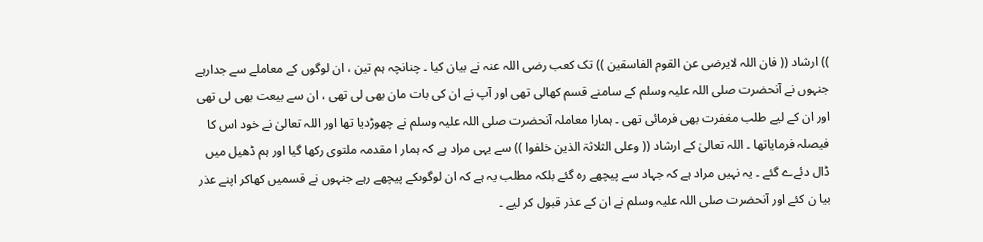)) ارشاد (( فان اللہ لایرضی عن القوم الفاسقین )) تک کعب رضی اللہ عنہ نے بیان کیا ۔ چنانچہ ہم تین ، ان لوگوں کے معاملے سے جدارہے جنہوں نے آنحضرت صلی اللہ علیہ وسلم کے سامنے قسم کھالی تھی اور آپ نے ان کی بات مان بھی لی تھی ، ان سے بیعت بھی لی تھی اور ان کے لیے طلب مغفرت بھی فرمائی تھی ۔ ہمارا معاملہ آنحضرت صلی اللہ علیہ وسلم نے چھوڑدیا تھا اور اللہ تعالیٰ نے خود اس کا فیصلہ فرمایاتھا ۔ اللہ تعالیٰ کے ارشاد (( وعلی الثلاثۃ الذین خلفوا )) سے یہی مراد ہے کہ ہمار ا مقدمہ ملتوی رکھا گیا اور ہم ڈھیل میں ڈال دئےے گئے ۔ یہ نہیں مراد ہے کہ جہاد سے پیچھے رہ گئے بلکہ مطلب یہ ہے کہ ان لوگوںکے پیچھے رہے جنہوں نے قسمیں کھاکر اپنے عذر بیا ن کئے اور آنحضرت صلی اللہ علیہ وسلم نے ان کے عذر قبول کر لیے ۔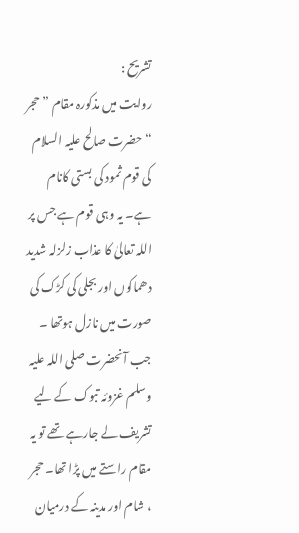تشریح :
روایت میں مذکورہ مقام ” حجر “ حضرت صالح علیہ السلام کی قوم ثمود کی بستی کانام ہے۔ یہ وہی قوم ہے جس پر اللہ تعالیٰ کا عذاب زلزلہ شدید دھماکوں اور بجلی کی کڑک کی صورت میں نازل ہوتھا ۔ جب آنحضرت صلی اللہ علیہ وسلم غزوئہ تبوک کے لیے تشریف لے جارہے تھے تو یہ مقام راستے میں پڑا تھا۔ حجر ، شام اور مدینہ کے درمیان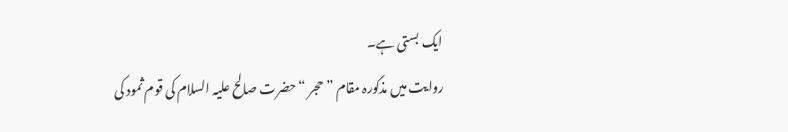ایک بستی ہے۔
روایت میں مذکورہ مقام ” حجر “ حضرت صالح علیہ السلام کی قوم ثمود کی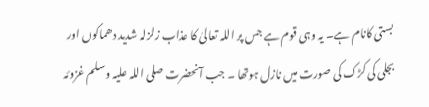بستی کانام ہے۔ یہ وہی قوم ہے جس پر اللہ تعالیٰ کا عذاب زلزلہ شدید دھماکوں اور بجلی کی کڑک کی صورت میں نازل ہوتھا ۔ جب آنحضرت صلی اللہ علیہ وسلم غزوئہ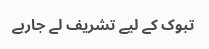تبوک کے لیے تشریف لے جارہے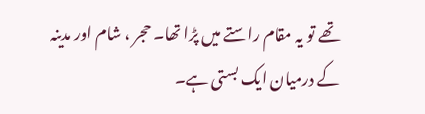تھے تو یہ مقام راستے میں پڑا تھا۔ حجر ، شام اور مدینہ کے درمیان ایک بستی ہے۔